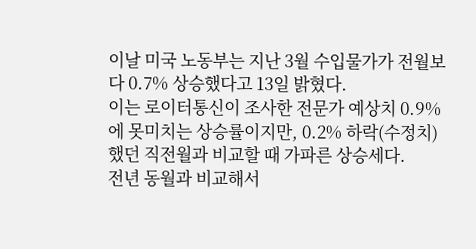이날 미국 노동부는 지난 3월 수입물가가 전월보다 0.7% 상승했다고 13일 밝혔다.
이는 로이터통신이 조사한 전문가 예상치 0.9%에 못미치는 상승률이지만, 0.2% 하락(수정치)했던 직전월과 비교할 때 가파른 상승세다.
전년 동월과 비교해서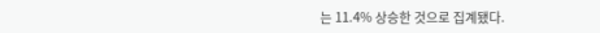는 11.4% 상승한 것으로 집계됐다.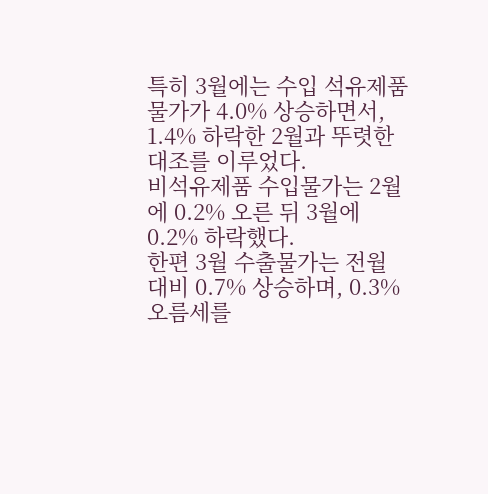특히 3월에는 수입 석유제품 물가가 4.0% 상승하면서, 1.4% 하락한 2월과 뚜렷한 대조를 이루었다.
비석유제품 수입물가는 2월에 0.2% 오른 뒤 3월에 0.2% 하락했다.
한편 3월 수출물가는 전월 대비 0.7% 상승하며, 0.3% 오름세를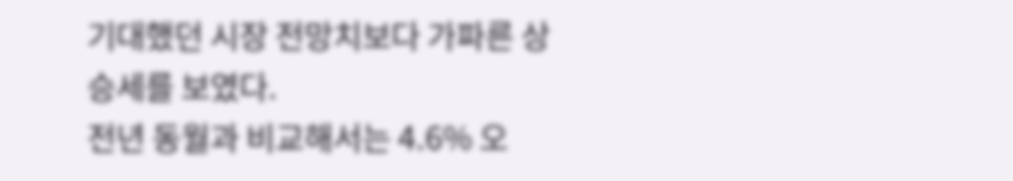기대했던 시장 전망치보다 가파른 상승세를 보였다.
전년 동월과 비교해서는 4.6% 오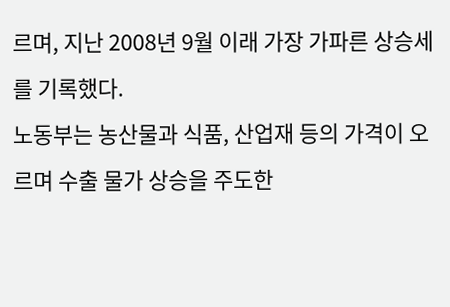르며, 지난 2008년 9월 이래 가장 가파른 상승세를 기록했다.
노동부는 농산물과 식품, 산업재 등의 가격이 오르며 수출 물가 상승을 주도한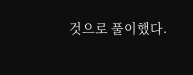것으로 풀이했다.